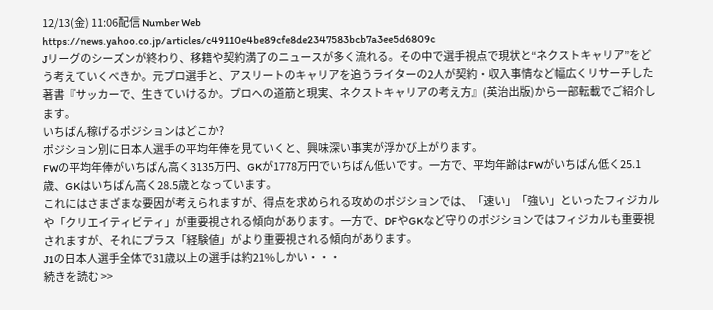12/13(金) 11:06配信 Number Web
https://news.yahoo.co.jp/articles/c49110e4be89cfe8de2347583bcb7a3ee5d6809c
Jリーグのシーズンが終わり、移籍や契約満了のニュースが多く流れる。その中で選手視点で現状と“ネクストキャリア”をどう考えていくべきか。元プロ選手と、アスリートのキャリアを追うライターの2人が契約・収入事情など幅広くリサーチした著書『サッカーで、生きていけるか。プロへの道筋と現実、ネクストキャリアの考え方』(英治出版)から一部転載でご紹介します。
いちばん稼げるポジションはどこか?
ポジション別に日本人選手の平均年俸を見ていくと、興味深い事実が浮かび上がります。
FWの平均年俸がいちばん高く3135万円、GKが1778万円でいちばん低いです。一方で、平均年齢はFWがいちばん低く25.1歳、GKはいちばん高く28.5歳となっています。
これにはさまざまな要因が考えられますが、得点を求められる攻めのポジションでは、「速い」「強い」といったフィジカルや「クリエイティビティ」が重要視される傾向があります。一方で、DFやGKなど守りのポジションではフィジカルも重要視されますが、それにプラス「経験値」がより重要視される傾向があります。
J1の日本人選手全体で31歳以上の選手は約21%しかい・・・
続きを読む >>